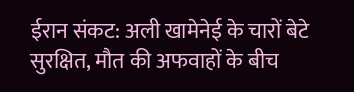ईरान संकट: अली खामेनेई के चारों बेटे सुरक्षित, मौत की अफवाहों के बीच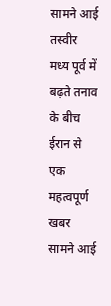सामने आई तस्वीर
मध्य पूर्व में बढ़ते तनाव के बीच ईरान से एक महत्वपूर्ण खबर सामने आई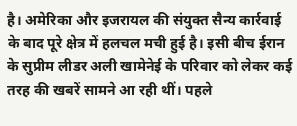है। अमेरिका और इजरायल की संयुक्त सैन्य कार्रवाई के बाद पूरे क्षेत्र में हलचल मची हुई है। इसी बीच ईरान के सुप्रीम लीडर अली खामेनेई के परिवार को लेकर कई तरह की खबरें सामने आ रही थीं। पहले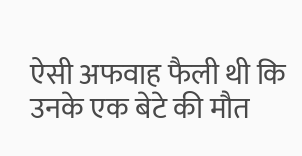ऐसी अफवाह फैली थी कि उनके एक बेटे की मौत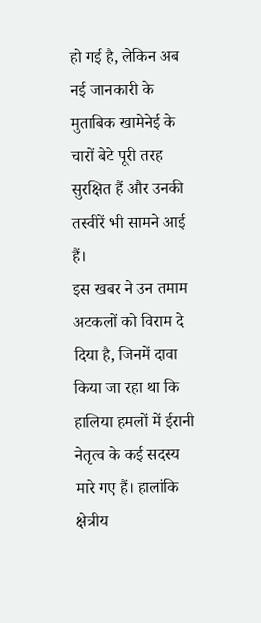हो गई है, लेकिन अब नई जानकारी के मुताबिक खामेनेई के चारों बेटे पूरी तरह सुरक्षित हैं और उनकी तस्वीरें भी सामने आई हैं।
इस खबर ने उन तमाम अटकलों को विराम दे दिया है, जिनमें दावा किया जा रहा था कि हालिया हमलों में ईरानी नेतृत्व के कई सदस्य मारे गए हैं। हालांकि क्षेत्रीय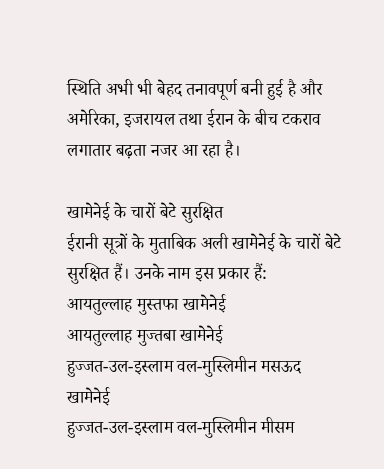स्थिति अभी भी बेहद तनावपूर्ण बनी हुई है और अमेरिका, इजरायल तथा ईरान के बीच टकराव लगातार बढ़ता नजर आ रहा है।

खामेनेई के चारों बेटे सुरक्षित
ईरानी सूत्रों के मुताबिक अली खामेनेई के चारों बेटे सुरक्षित हैं। उनके नाम इस प्रकार हैं:
आयतुल्लाह मुस्तफा खामेनेई
आयतुल्लाह मुज्तबा खामेनेई
हुज्जत-उल-इस्लाम वल-मुस्लिमीन मसऊद खामेनेई
हुज्जत-उल-इस्लाम वल-मुस्लिमीन मीसम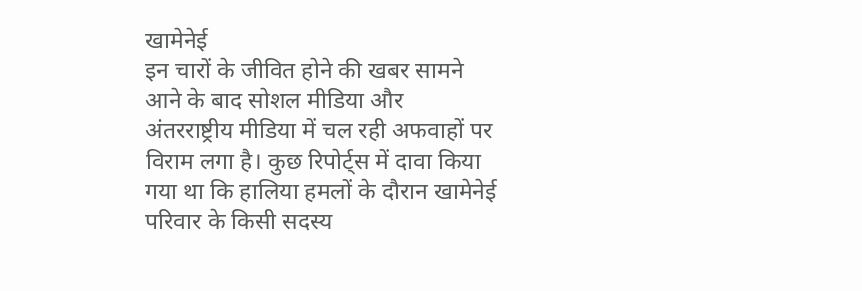खामेनेई
इन चारों के जीवित होने की खबर सामने आने के बाद सोशल मीडिया और अंतरराष्ट्रीय मीडिया में चल रही अफवाहों पर विराम लगा है। कुछ रिपोर्ट्स में दावा किया गया था कि हालिया हमलों के दौरान खामेनेई परिवार के किसी सदस्य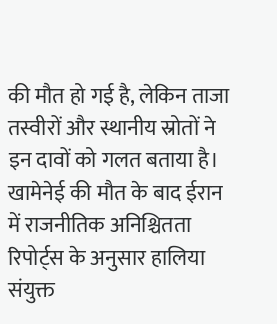की मौत हो गई है, लेकिन ताजा तस्वीरों और स्थानीय स्रोतों ने इन दावों को गलत बताया है।
खामेनेई की मौत के बाद ईरान में राजनीतिक अनिश्चितता
रिपोर्ट्स के अनुसार हालिया संयुक्त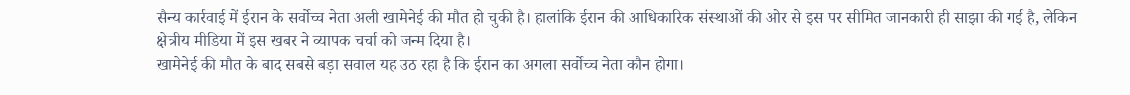सैन्य कार्रवाई में ईरान के सर्वोच्च नेता अली खामेनेई की मौत हो चुकी है। हालांकि ईरान की आधिकारिक संस्थाओं की ओर से इस पर सीमित जानकारी ही साझा की गई है, लेकिन क्षेत्रीय मीडिया में इस खबर ने व्यापक चर्चा को जन्म दिया है।
खामेनेई की मौत के बाद सबसे बड़ा सवाल यह उठ रहा है कि ईरान का अगला सर्वोच्च नेता कौन होगा।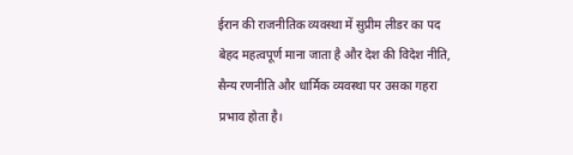ईरान की राजनीतिक व्यवस्था में सुप्रीम लीडर का पद बेहद महत्वपूर्ण माना जाता है और देश की विदेश नीति, सैन्य रणनीति और धार्मिक व्यवस्था पर उसका गहरा प्रभाव होता है।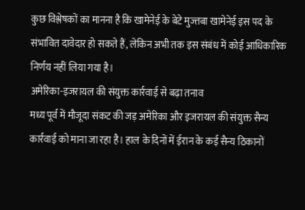कुछ विश्लेषकों का मानना है कि खामेनेई के बेटे मुज्तबा खामेनेई इस पद के संभावित दावेदार हो सकते हैं, लेकिन अभी तक इस संबंध में कोई आधिकारिक निर्णय नहीं लिया गया है।
अमेरिका-इजरायल की संयुक्त कार्रवाई से बढ़ा तनाव
मध्य पूर्व में मौजूदा संकट की जड़ अमेरिका और इजरायल की संयुक्त सैन्य कार्रवाई को माना जा रहा है। हाल के दिनों में ईरान के कई सैन्य ठिकानों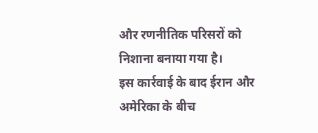और रणनीतिक परिसरों को निशाना बनाया गया है।
इस कार्रवाई के बाद ईरान और अमेरिका के बीच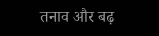तनाव और बढ़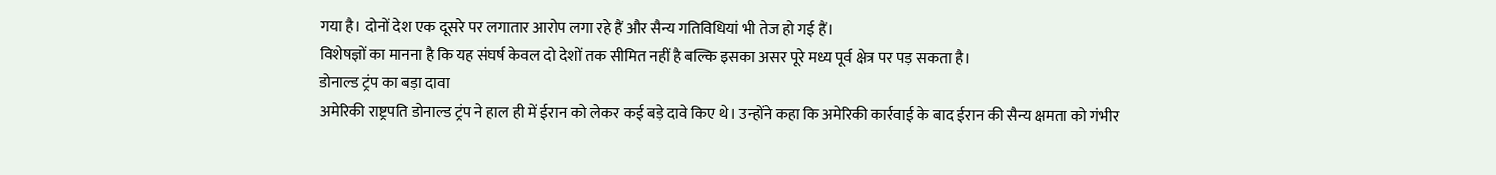गया है। दोनों देश एक दूसरे पर लगातार आरोप लगा रहे हैं और सैन्य गतिविधियां भी तेज हो गई हैं।
विशेषज्ञों का मानना है कि यह संघर्ष केवल दो देशों तक सीमित नहीं है बल्कि इसका असर पूरे मध्य पूर्व क्षेत्र पर पड़ सकता है।
डोनाल्ड ट्रंप का बड़ा दावा
अमेरिकी राष्ट्रपति डोनाल्ड ट्रंप ने हाल ही में ईरान को लेकर कई बड़े दावे किए थे। उन्होंने कहा कि अमेरिकी कार्रवाई के बाद ईरान की सैन्य क्षमता को गंभीर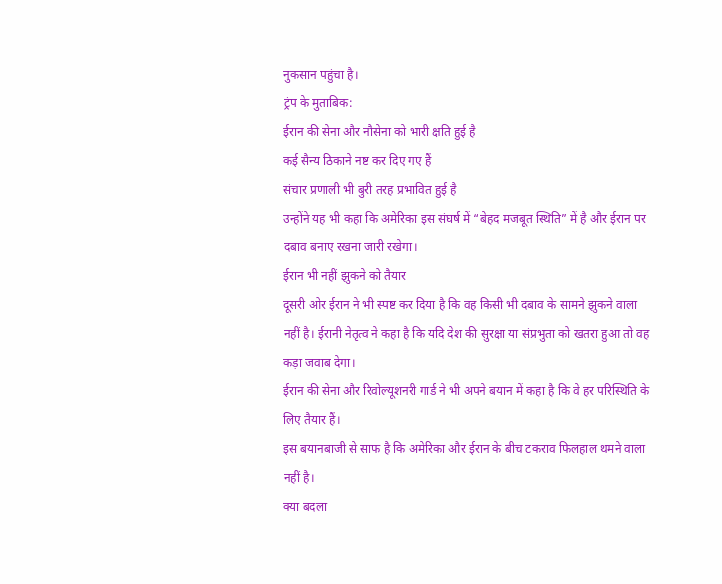नुकसान पहुंचा है।
ट्रंप के मुताबिक:
ईरान की सेना और नौसेना को भारी क्षति हुई है
कई सैन्य ठिकाने नष्ट कर दिए गए हैं
संचार प्रणाली भी बुरी तरह प्रभावित हुई है
उन्होंने यह भी कहा कि अमेरिका इस संघर्ष में “बेहद मजबूत स्थिति” में है और ईरान पर दबाव बनाए रखना जारी रखेगा।
ईरान भी नहीं झुकने को तैयार
दूसरी ओर ईरान ने भी स्पष्ट कर दिया है कि वह किसी भी दबाव के सामने झुकने वाला नहीं है। ईरानी नेतृत्व ने कहा है कि यदि देश की सुरक्षा या संप्रभुता को खतरा हुआ तो वह कड़ा जवाब देगा।
ईरान की सेना और रिवोल्यूशनरी गार्ड ने भी अपने बयान में कहा है कि वे हर परिस्थिति के लिए तैयार हैं।
इस बयानबाजी से साफ है कि अमेरिका और ईरान के बीच टकराव फिलहाल थमने वाला नहीं है।
क्या बदला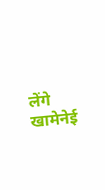लेंगे खामेनेई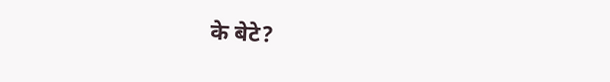के बेटे?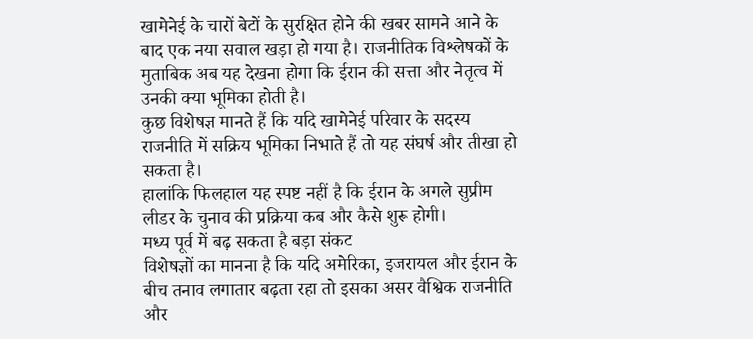खामेनेई के चारों बेटों के सुरक्षित होने की खबर सामने आने के बाद एक नया सवाल खड़ा हो गया है। राजनीतिक विश्लेषकों के मुताबिक अब यह देखना होगा कि ईरान की सत्ता और नेतृत्व में उनकी क्या भूमिका होती है।
कुछ विशेषज्ञ मानते हैं कि यदि खामेनेई परिवार के सदस्य राजनीति में सक्रिय भूमिका निभाते हैं तो यह संघर्ष और तीखा हो सकता है।
हालांकि फिलहाल यह स्पष्ट नहीं है कि ईरान के अगले सुप्रीम लीडर के चुनाव की प्रक्रिया कब और कैसे शुरू होगी।
मध्य पूर्व में बढ़ सकता है बड़ा संकट
विशेषज्ञों का मानना है कि यदि अमेरिका, इजरायल और ईरान के बीच तनाव लगातार बढ़ता रहा तो इसका असर वैश्विक राजनीति और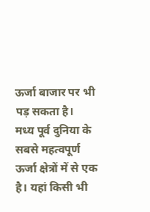ऊर्जा बाजार पर भी पड़ सकता है।
मध्य पूर्व दुनिया के सबसे महत्वपूर्ण ऊर्जा क्षेत्रों में से एक है। यहां किसी भी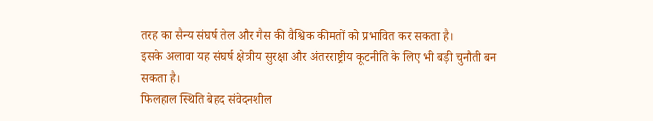तरह का सैन्य संघर्ष तेल और गैस की वैश्विक कीमतों को प्रभावित कर सकता है।
इसके अलावा यह संघर्ष क्षेत्रीय सुरक्षा और अंतरराष्ट्रीय कूटनीति के लिए भी बड़ी चुनौती बन सकता है।
फिलहाल स्थिति बेहद संवेदनशील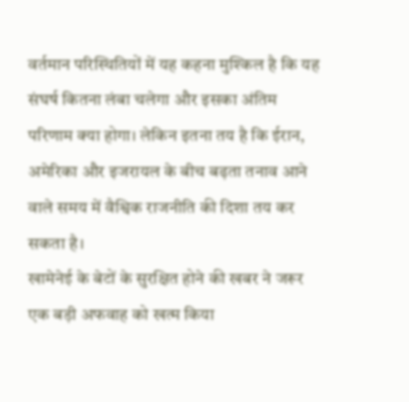वर्तमान परिस्थितियों में यह कहना मुश्किल है कि यह संघर्ष कितना लंबा चलेगा और इसका अंतिम परिणाम क्या होगा। लेकिन इतना तय है कि ईरान, अमेरिका और इजरायल के बीच बढ़ता तनाव आने वाले समय में वैश्विक राजनीति की दिशा तय कर सकता है।
खामेनेई के बेटों के सुरक्षित होने की खबर ने जरूर एक बड़ी अफवाह को खत्म किया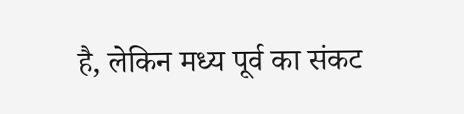है, लेकिन मध्य पूर्व का संकट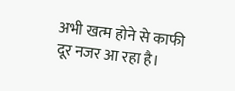अभी खत्म होने से काफी दूर नजर आ रहा है।